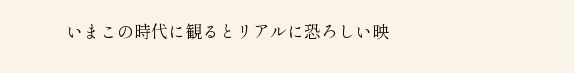いまこの時代に観るとリアルに恐ろしい映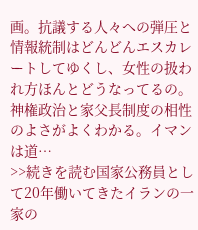画。抗議する人々への弾圧と情報統制はどんどんエスカレートしてゆくし、女性の扱われ方ほんとどうなってるの。神権政治と家父長制度の相性のよさがよくわかる。イマンは道…
>>続きを読む国家公務員として20年働いてきたイランの一家の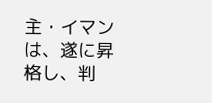主・イマンは、遂に昇格し、判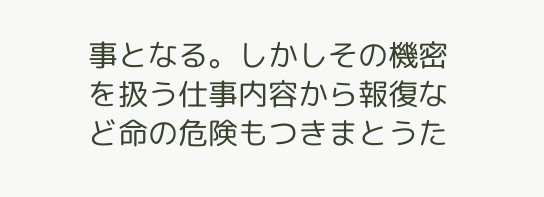事となる。しかしその機密を扱う仕事内容から報復など命の危険もつきまとうた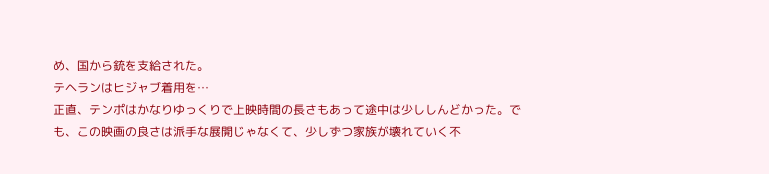め、国から銃を支給された。
テヘランはヒジャブ着用を…
正直、テンポはかなりゆっくりで上映時間の長さもあって途中は少ししんどかった。でも、この映画の良さは派手な展開じゃなくて、少しずつ家族が壊れていく不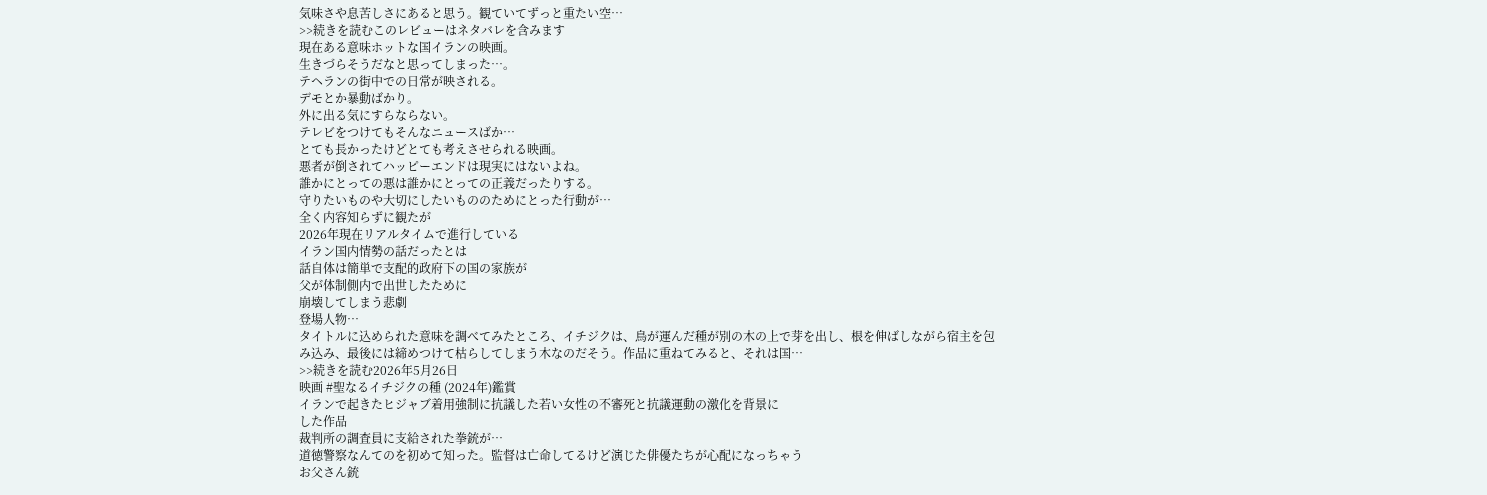気味さや息苦しさにあると思う。観ていてずっと重たい空…
>>続きを読むこのレビューはネタバレを含みます
現在ある意味ホットな国イランの映画。
生きづらそうだなと思ってしまった…。
テヘランの街中での日常が映される。
デモとか暴動ばかり。
外に出る気にすらならない。
テレビをつけてもそんなニュースばか…
とても長かったけどとても考えさせられる映画。
悪者が倒されてハッピーエンドは現実にはないよね。
誰かにとっての悪は誰かにとっての正義だったりする。
守りたいものや大切にしたいもののためにとった行動が…
全く内容知らずに観たが
2026年現在リアルタイムで進行している
イラン国内情勢の話だったとは
話自体は簡単で支配的政府下の国の家族が
父が体制側内で出世したために
崩壊してしまう悲劇
登場人物…
タイトルに込められた意味を調べてみたところ、イチジクは、鳥が運んだ種が別の木の上で芽を出し、根を伸ばしながら宿主を包み込み、最後には締めつけて枯らしてしまう木なのだそう。作品に重ねてみると、それは国…
>>続きを読む2026年5月26日
映画 #聖なるイチジクの種 (2024年)鑑賞
イランで起きたヒジャブ着用強制に抗議した若い女性の不審死と抗議運動の激化を背景に
した作品
裁判所の調査員に支給された拳銃が…
道徳警察なんてのを初めて知った。監督は亡命してるけど演じた俳優たちが心配になっちゃう
お父さん銃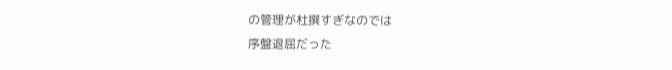の管理が杜撰すぎなのでは
序盤退屈だった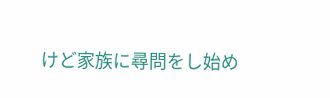けど家族に尋問をし始め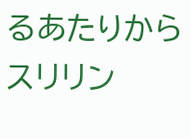るあたりからスリリン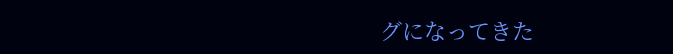グになってきた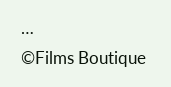…
©Films Boutique